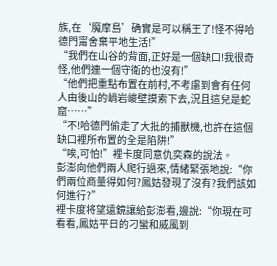族,在‘魔摩島’确實是可以稱王了!怪不得哈德門甯舍棄平地生活!”
“我們在山谷的背面,正好是一個缺口!我很奇怪,他們連一個守衛的也沒有!”
“他們把重點布置在前村,不考慮到會有任何人由後山的峭岩峻壁摸索下去,況且這兒是蛇窟……”
“不!哈德門偷走了大批的捕獸機,也許在這個缺口裡所布置的全是陷阱!”
“唉,可怕!”裡卡度同意仇奕森的說法。
彭澎向他們兩人爬行過來,情緒緊張地說:“你們兩位商量得如何?鳳姑發現了沒有?我們該如何進行?”
裡卡度将望遠鏡讓給彭澎看,邊說:“你現在可看看,鳳姑平日的刁蠻和威風到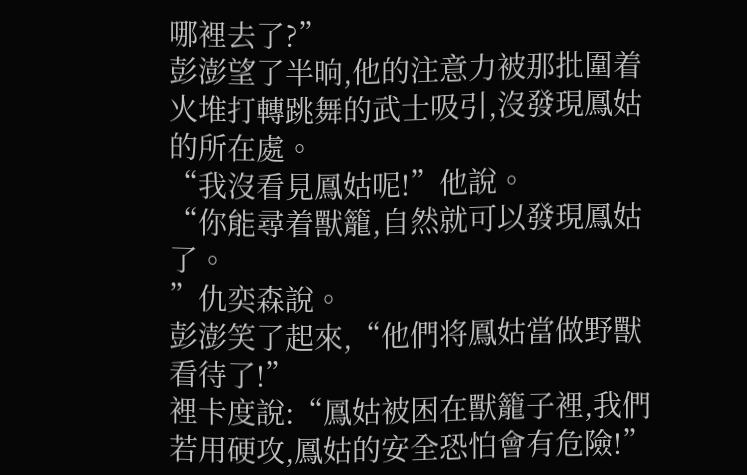哪裡去了?”
彭澎望了半晌,他的注意力被那批圍着火堆打轉跳舞的武士吸引,沒發現鳳姑的所在處。
“我沒看見鳳姑呢!”他說。
“你能尋着獸籠,自然就可以發現鳳姑了。
”仇奕森說。
彭澎笑了起來,“他們将鳳姑當做野獸看待了!”
裡卡度說:“鳳姑被困在獸籠子裡,我們若用硬攻,鳳姑的安全恐怕會有危險!”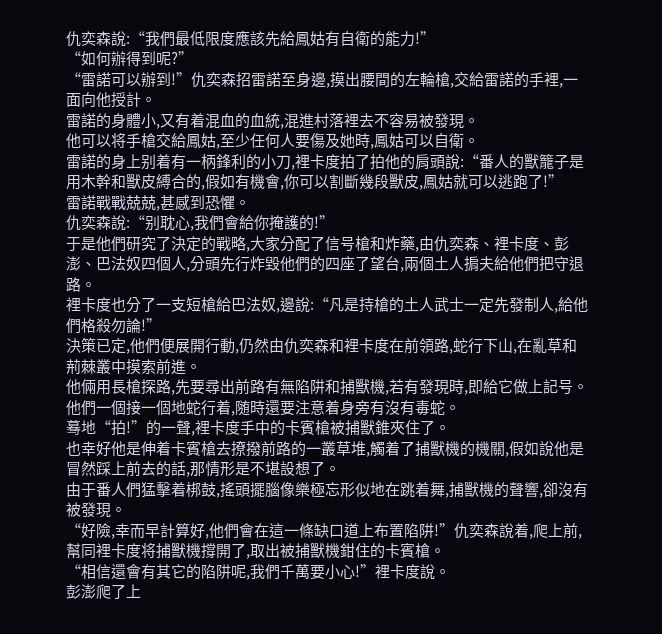仇奕森說:“我們最低限度應該先給鳳姑有自衛的能力!”
“如何辦得到呢?”
“雷諾可以辦到!”仇奕森招雷諾至身邊,摸出腰間的左輪槍,交給雷諾的手裡,一面向他授計。
雷諾的身體小,又有着混血的血統,混進村落裡去不容易被發現。
他可以将手槍交給鳳姑,至少任何人要傷及她時,鳳姑可以自衛。
雷諾的身上别着有一柄鋒利的小刀,裡卡度拍了拍他的肩頭說:“番人的獸籠子是用木幹和獸皮縛合的,假如有機會,你可以割斷幾段獸皮,鳳姑就可以逃跑了!”
雷諾戰戰兢兢,甚感到恐懼。
仇奕森說:“别耽心,我們會給你掩護的!”
于是他們研究了決定的戰略,大家分配了信号槍和炸藥,由仇奕森、裡卡度、彭澎、巴法奴四個人,分頭先行炸毀他們的四座了望台,兩個土人掮夫給他們把守退路。
裡卡度也分了一支短槍給巴法奴,邊說:“凡是持槍的土人武士一定先發制人,給他們格殺勿論!”
決策已定,他們便展開行動,仍然由仇奕森和裡卡度在前領路,蛇行下山,在亂草和荊棘叢中摸索前進。
他倆用長槍探路,先要尋出前路有無陷阱和捕獸機,若有發現時,即給它做上記号。
他們一個接一個地蛇行着,随時還要注意着身旁有沒有毒蛇。
蓦地“拍!”的一聲,裡卡度手中的卡賓槍被捕獸錐夾住了。
也幸好他是伸着卡賓槍去撩撥前路的一叢草堆,觸着了捕獸機的機關,假如說他是冒然踩上前去的話,那情形是不堪設想了。
由于番人們猛擊着梆鼓,搖頭擺腦像樂極忘形似地在跳着舞,捕獸機的聲響,卻沒有被發現。
“好險,幸而早計算好,他們會在這一條缺口道上布置陷阱!”仇奕森說着,爬上前,幫同裡卡度将捕獸機撐開了,取出被捕獸機鉗住的卡賓槍。
“相信還會有其它的陷阱呢,我們千萬要小心!”裡卡度說。
彭澎爬了上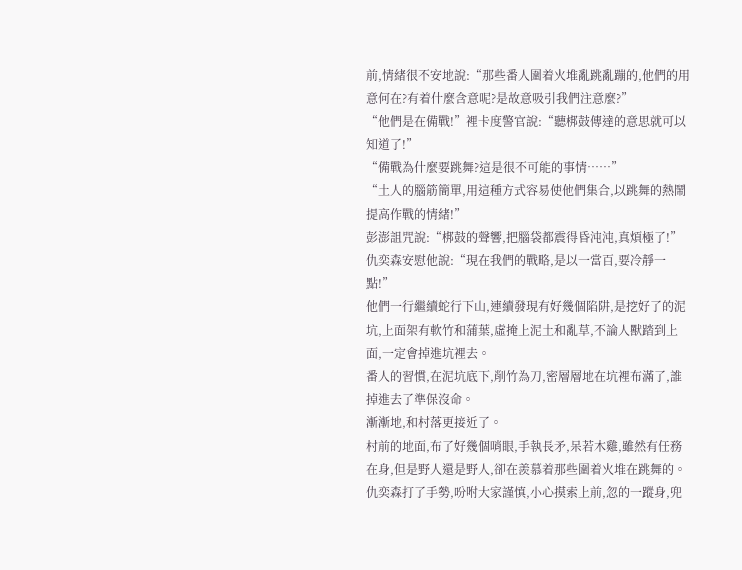前,情緒很不安地說:“那些番人圍着火堆亂跳亂蹦的,他們的用意何在?有着什麼含意呢?是故意吸引我們注意麼?”
“他們是在備戰!”裡卡度警官說:“聽梆鼓傳達的意思就可以知道了!”
“備戰為什麼要跳舞?這是很不可能的事情……”
“土人的腦筋簡單,用這種方式容易使他們集合,以跳舞的熱鬧提高作戰的情緒!”
彭澎詛咒說:“梆鼓的聲響,把腦袋都震得昏沌沌,真煩極了!”
仇奕森安慰他說:“現在我們的戰略,是以一當百,要冷靜一點!”
他們一行繼續蛇行下山,連續發現有好幾個陷阱,是挖好了的泥坑,上面架有軟竹和蒲葉,虛掩上泥土和亂草,不論人獸踏到上面,一定會掉進坑裡去。
番人的習慣,在泥坑底下,削竹為刀,密層層地在坑裡布滿了,誰掉進去了準保沒命。
漸漸地,和村落更接近了。
村前的地面,布了好幾個哨眼,手執長矛,呆若木雞,雖然有任務在身,但是野人還是野人,卻在羨慕着那些圍着火堆在跳舞的。
仇奕森打了手勢,吩咐大家謹慎,小心摸索上前,忽的一蹤身,兜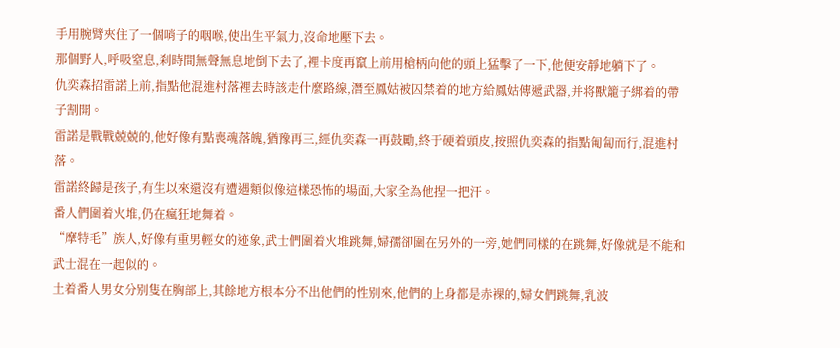手用腕臂夾住了一個哨子的咽喉,使出生平氣力,沒命地壓下去。
那個野人,呼吸窒息,刹時間無聲無息地倒下去了,裡卡度再竄上前用槍柄向他的頭上猛擊了一下,他便安靜地躺下了。
仇奕森招雷諾上前,指點他混進村落裡去時該走什麼路線,潛至鳳姑被囚禁着的地方給鳳姑傳遞武器,并将獸籠子綁着的帶子割開。
雷諾是戰戰兢兢的,他好像有點喪魂落魄,猶豫再三,經仇奕森一再鼓勵,終于硬着頭皮,按照仇奕森的指點匍匐而行,混進村落。
雷諾終歸是孩子,有生以來還沒有遭遇類似像這樣恐怖的場面,大家全為他捏一把汗。
番人們圍着火堆,仍在瘋狂地舞着。
“摩特毛”族人,好像有重男輕女的迹象,武士們圍着火堆跳舞,婦孺卻圍在另外的一旁,她們同樣的在跳舞,好像就是不能和武士混在一起似的。
土着番人男女分别隻在胸部上,其餘地方根本分不出他們的性别來,他們的上身都是赤裸的,婦女們跳舞,乳波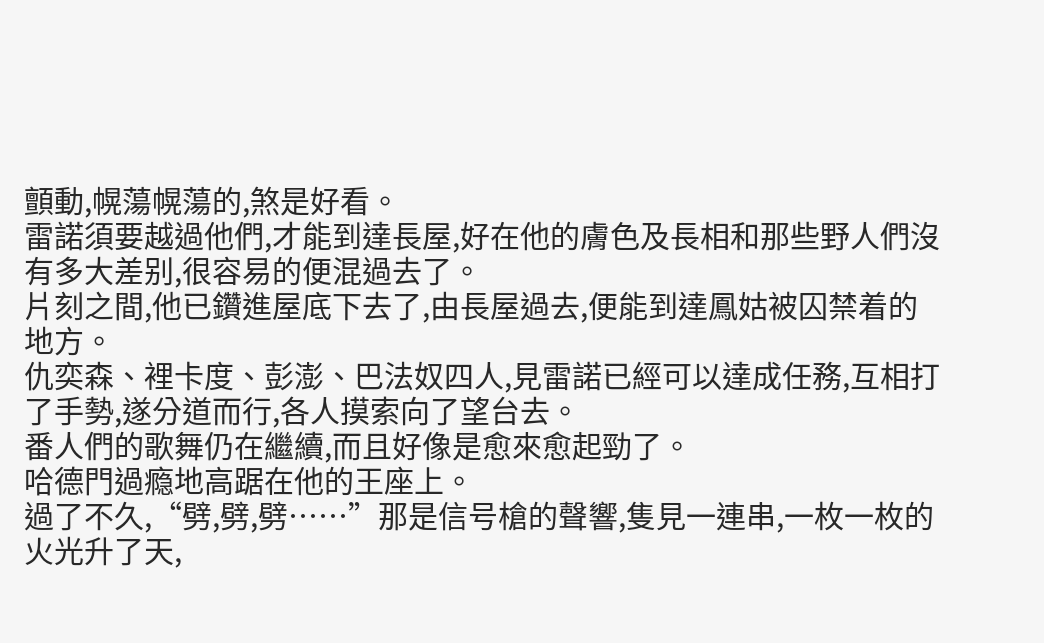顫動,幌蕩幌蕩的,煞是好看。
雷諾須要越過他們,才能到達長屋,好在他的膚色及長相和那些野人們沒有多大差别,很容易的便混過去了。
片刻之間,他已鑽進屋底下去了,由長屋過去,便能到達鳳姑被囚禁着的地方。
仇奕森、裡卡度、彭澎、巴法奴四人,見雷諾已經可以達成任務,互相打了手勢,遂分道而行,各人摸索向了望台去。
番人們的歌舞仍在繼續,而且好像是愈來愈起勁了。
哈德門過瘾地高踞在他的王座上。
過了不久,“劈,劈,劈……”那是信号槍的聲響,隻見一連串,一枚一枚的火光升了天,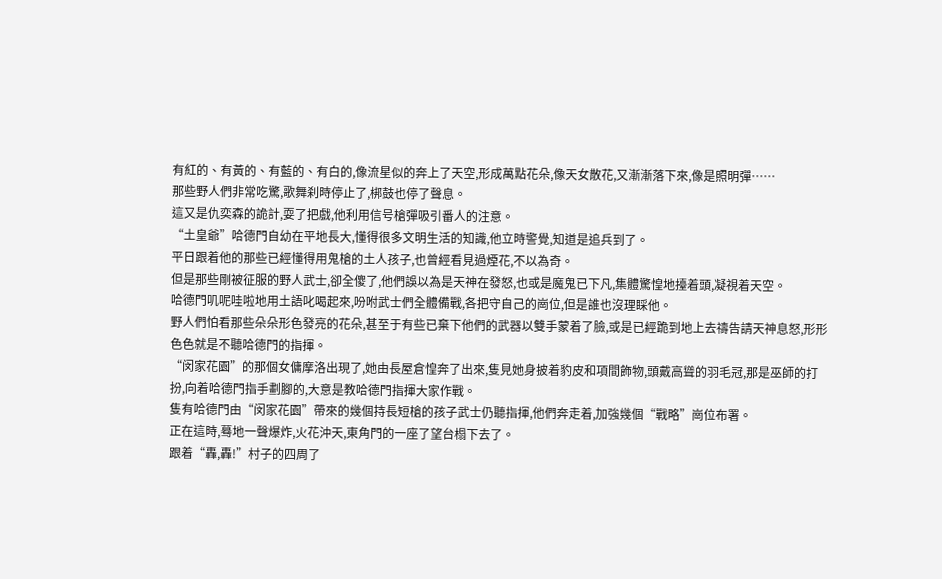有紅的、有黃的、有藍的、有白的,像流星似的奔上了天空,形成萬點花朵,像天女散花,又漸漸落下來,像是照明彈……
那些野人們非常吃驚,歌舞刹時停止了,梆鼓也停了聲息。
這又是仇奕森的詭計,耍了把戲,他利用信号槍彈吸引番人的注意。
“土皇爺”哈德門自幼在平地長大,懂得很多文明生活的知識,他立時警覺,知道是追兵到了。
平日跟着他的那些已經懂得用鬼槍的土人孩子,也曾經看見過煙花,不以為奇。
但是那些剛被征服的野人武士,卻全傻了,他們誤以為是天神在發怒,也或是魔鬼已下凡,集體驚惶地擡着頭,凝視着天空。
哈德門叽呢哇啦地用土語叱喝起來,吩咐武士們全體備戰,各把守自己的崗位,但是誰也沒理睬他。
野人們怕看那些朵朵形色發亮的花朵,甚至于有些已棄下他們的武器以雙手蒙着了臉,或是已經跪到地上去禱告請天神息怒,形形色色就是不聽哈德門的指揮。
“闵家花園”的那個女傭摩洛出現了,她由長屋倉惶奔了出來,隻見她身披着豹皮和項間飾物,頭戴高聳的羽毛冠,那是巫師的打扮,向着哈德門指手劃腳的,大意是教哈德門指揮大家作戰。
隻有哈德門由“闵家花園”帶來的幾個持長短槍的孩子武士仍聽指揮,他們奔走着,加強幾個“戰略”崗位布署。
正在這時,蓦地一聲爆炸,火花沖天,東角門的一座了望台榻下去了。
跟着“轟,轟!”村子的四周了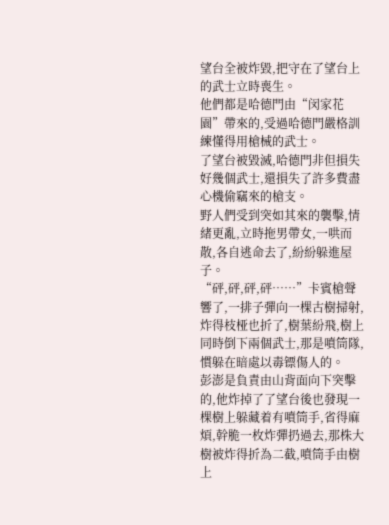望台全被炸毀,把守在了望台上的武士立時喪生。
他們都是哈德門由“闵家花園”帶來的,受過哈德門嚴格訓練懂得用槍械的武士。
了望台被毀滅,哈德門非但損失好幾個武士,還損失了許多費盡心機偷竊來的槍支。
野人們受到突如其來的襲擊,情緒更亂,立時拖男帶女,一哄而散,各自逃命去了,紛紛躲進屋子。
“砰,砰,砰,砰……”卡賓槍聲響了,一排子彈向一棵古樹掃射,炸得枝桠也折了,樹葉紛飛,樹上同時倒下兩個武士,那是噴筒隊,慣躲在暗處以毒镖傷人的。
彭澎是負責由山背面向下突擊的,他炸掉了了望台後也發現一棵樹上躲藏着有噴筒手,省得麻煩,幹脆一枚炸彈扔過去,那株大樹被炸得折為二截,噴筒手由樹上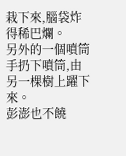栽下來,腦袋炸得稀巴爛。
另外的一個噴筒手扔下噴筒,由另一棵樹上躍下來。
彭澎也不饒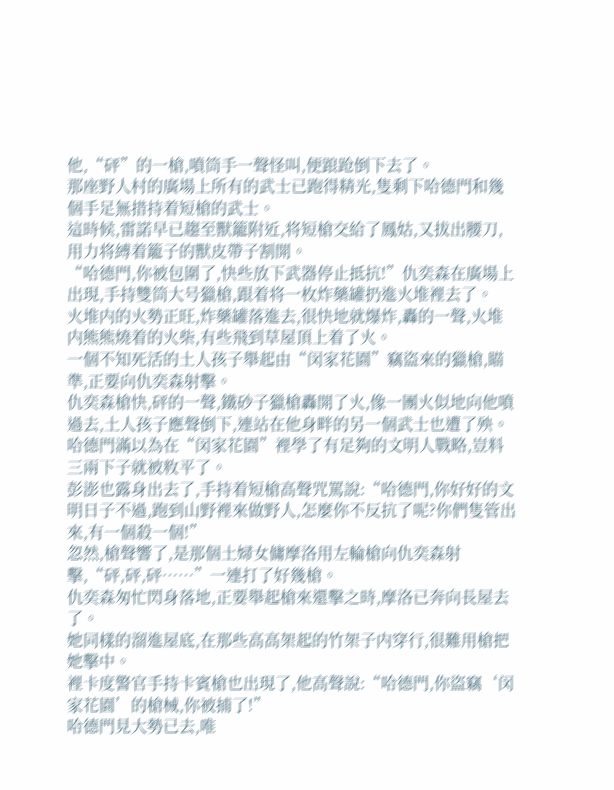他,“砰”的一槍,噴筒手一聲怪叫,便踉跄倒下去了。
那座野人村的廣場上所有的武士已跑得精光,隻剩下哈德門和幾個手足無措持着短槍的武士。
這時候,雷諾早已趨至獸籠附近,将短槍交給了鳳姑,又拔出腰刀,用力将縛着籠子的獸皮帶子割開。
“哈德門,你被包圍了,快些放下武器停止抵抗!”仇奕森在廣場上出現,手持雙筒大号獵槍,跟着将一枚炸藥罐扔進火堆裡去了。
火堆内的火勢正旺,炸藥罐落進去,很快地就爆炸,轟的一聲,火堆内熊熊燒着的火柴,有些飛到草屋頂上着了火。
一個不知死活的土人孩子舉起由“闵家花園”竊盜來的獵槍,瞄準,正要向仇奕森射擊。
仇奕森槍快,砰的一聲,鐵砂子獵槍轟開了火,像一團火似地向他噴過去,土人孩子應聲倒下,連站在他身畔的另一個武士也遭了殃。
哈德門滿以為在“闵家花園”裡學了有足夠的文明人戰略,豈料三兩下子就被敉平了。
彭澎也露身出去了,手持着短槍高聲咒罵說:“哈德門,你好好的文明日子不過,跑到山野裡來做野人,怎麼你不反抗了呢?你們隻管出來,有一個殺一個!”
忽然,槍聲響了,是那個土婦女傭摩洛用左輪槍向仇奕森射擊,“砰,砰,砰……”一連打了好幾槍。
仇奕森匆忙閃身落地,正要舉起槍來還擊之時,摩洛已奔向長屋去了。
她同樣的溜進屋底,在那些高高架起的竹架子内穿行,很難用槍把她擊中。
裡卡度警官手持卡賓槍也出現了,他高聲說:“哈德門,你盜竊‘闵家花園’的槍械,你被捕了!”
哈德門見大勢已去,唯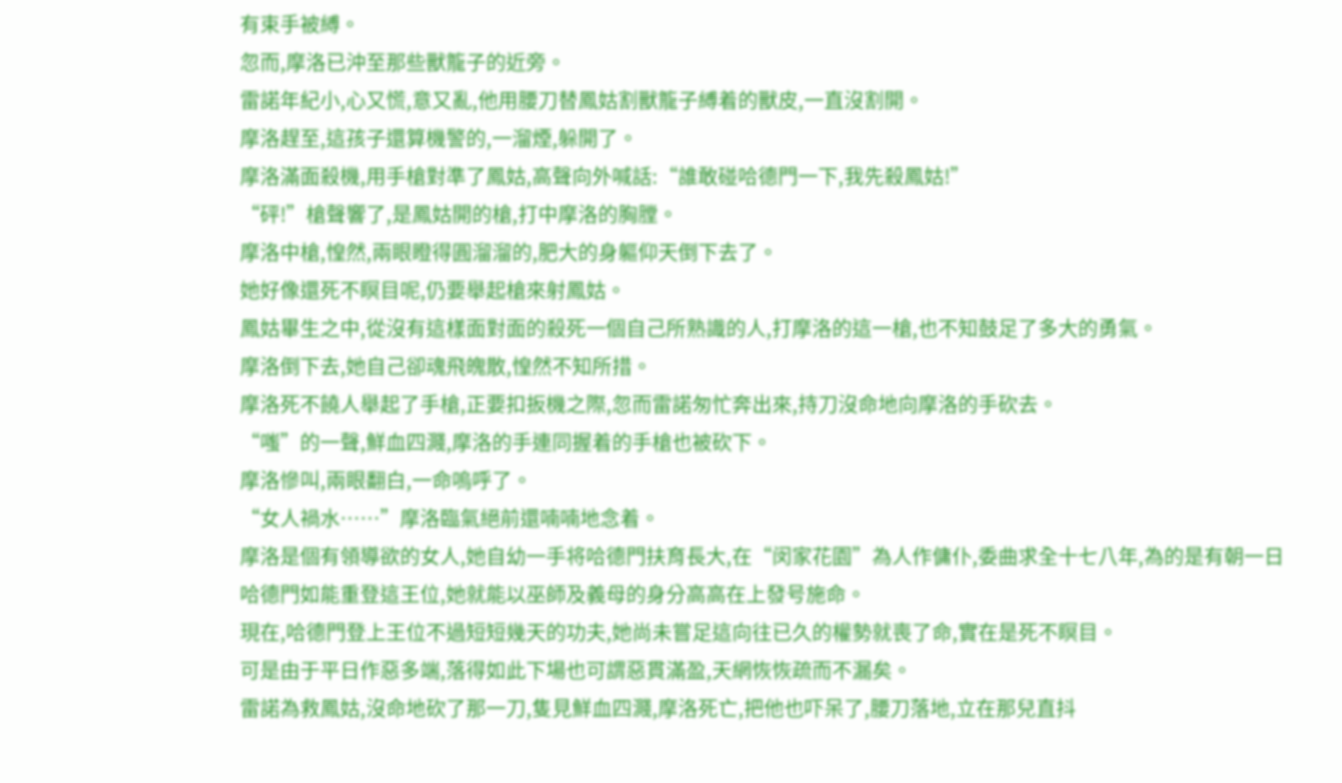有束手被縛。
忽而,摩洛已沖至那些獸籠子的近旁。
雷諾年紀小,心又慌,意又亂,他用腰刀替鳳姑割獸籠子縛着的獸皮,一直沒割開。
摩洛趕至,這孩子還算機警的,一溜煙,躲開了。
摩洛滿面殺機,用手槍對準了鳳姑,高聲向外喊話:“誰敢碰哈德門一下,我先殺鳳姑!”
“砰!”槍聲響了,是鳳姑開的槍,打中摩洛的胸膛。
摩洛中槍,惶然,兩眼瞪得圓溜溜的,肥大的身軀仰天倒下去了。
她好像還死不瞑目呢,仍要舉起槍來射鳳姑。
鳳姑畢生之中,從沒有這樣面對面的殺死一個自己所熟識的人,打摩洛的這一槍,也不知鼓足了多大的勇氣。
摩洛倒下去,她自己卻魂飛魄散,惶然不知所措。
摩洛死不饒人舉起了手槍,正要扣扳機之際,忽而雷諾匆忙奔出來,持刀沒命地向摩洛的手砍去。
“嗤”的一聲,鮮血四濺,摩洛的手連同握着的手槍也被砍下。
摩洛慘叫,兩眼翻白,一命嗚呼了。
“女人禍水……”摩洛臨氣絕前還喃喃地念着。
摩洛是個有領導欲的女人,她自幼一手将哈德門扶育長大,在“闵家花園”為人作傭仆,委曲求全十七八年,為的是有朝一日哈德門如能重登這王位,她就能以巫師及義母的身分高高在上發号施命。
現在,哈德門登上王位不過短短幾天的功夫,她尚未嘗足這向往已久的權勢就喪了命,實在是死不瞑目。
可是由于平日作惡多端,落得如此下場也可謂惡貫滿盈,天網恢恢疏而不漏矣。
雷諾為救鳳姑,沒命地砍了那一刀,隻見鮮血四濺,摩洛死亡,把他也吓呆了,腰刀落地,立在那兒直抖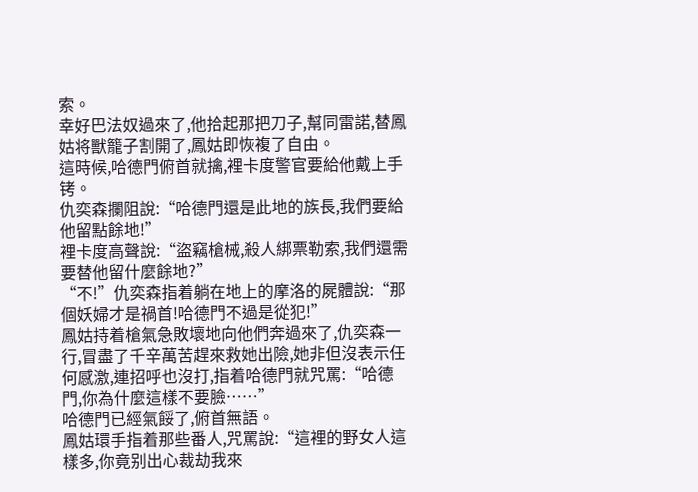索。
幸好巴法奴過來了,他拾起那把刀子,幫同雷諾,替鳳姑将獸籠子割開了,鳳姑即恢複了自由。
這時候,哈德門俯首就擒,裡卡度警官要給他戴上手铐。
仇奕森攔阻說:“哈德門還是此地的族長,我們要給他留點餘地!”
裡卡度高聲說:“盜竊槍械,殺人綁票勒索,我們還需要替他留什麼餘地?”
“不!”仇奕森指着躺在地上的摩洛的屍體說:“那個妖婦才是禍首!哈德門不過是從犯!”
鳳姑持着槍氣急敗壞地向他們奔過來了,仇奕森一行,冒盡了千辛萬苦趕來救她出險,她非但沒表示任何感激,連招呼也沒打,指着哈德門就咒罵:“哈德門,你為什麼這樣不要臉……”
哈德門已經氣餒了,俯首無語。
鳳姑環手指着那些番人,咒罵說:“這裡的野女人這樣多,你竟别出心裁劫我來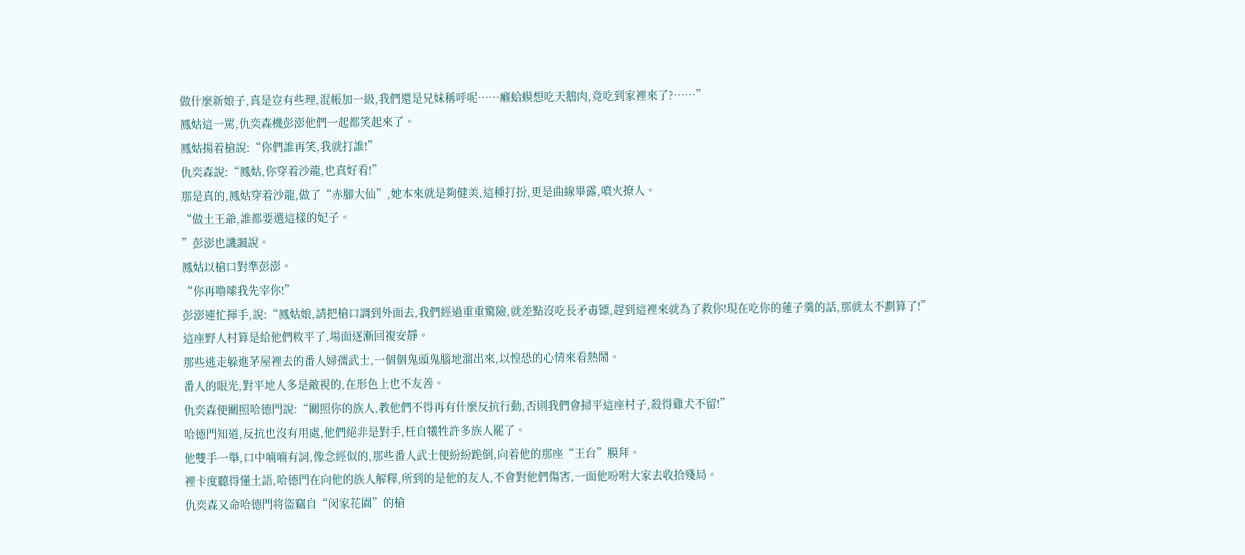做什麼新娘子,真是豈有些理,混帳加一級,我們還是兄妹稱呼呢……癞蛤蟆想吃天鵝肉,竟吃到家裡來了?……”
鳳姑這一罵,仇奕森機彭澎他們一起都笑起來了。
鳳姑揚着槍說:“你們誰再笑,我就打誰!”
仇奕森說:“鳳姑,你穿着沙龍,也真好看!”
那是真的,鳳姑穿着沙龍,做了“赤腳大仙”,她本來就是夠健美,這種打扮,更是曲線畢露,噴火撩人。
“做土王爺,誰都要選這樣的妃子。
”彭澎也譏諷說。
鳳姑以槍口對準彭澎。
“你再噜嗦我先宰你!”
彭澎連忙揮手,說:“鳳姑娘,請把槍口調到外面去,我們經過重重驚險,就差點沒吃長矛毒镖,趕到這裡來就為了救你!現在吃你的蓮子羹的話,那就太不劃算了!”
這座野人村算是給他們敉平了,場面逐漸回複安靜。
那些逃走躲進茅屋裡去的番人婦孺武士,一個個鬼頭鬼腦地溜出來,以惶恐的心情來看熱鬧。
番人的眼光,對平地人多是敵視的,在形色上也不友善。
仇奕森便關照哈德門說:“關照你的族人,教他們不得再有什麼反抗行動,否則我們會掃平這座村子,殺得雞犬不留!”
哈德門知道,反抗也沒有用處,他們絕非是對手,枉自犧牲許多族人罷了。
他雙手一舉,口中喃喃有詞,像念經似的,那些番人武士便紛紛跪倒,向着他的那座“王台”膜拜。
裡卡度聽得懂土語,哈德門在向他的族人解釋,所到的是他的友人,不會對他們傷害,一面他吩咐大家去收拾殘局。
仇奕森又命哈德門将盜竊自“闵家花園”的槍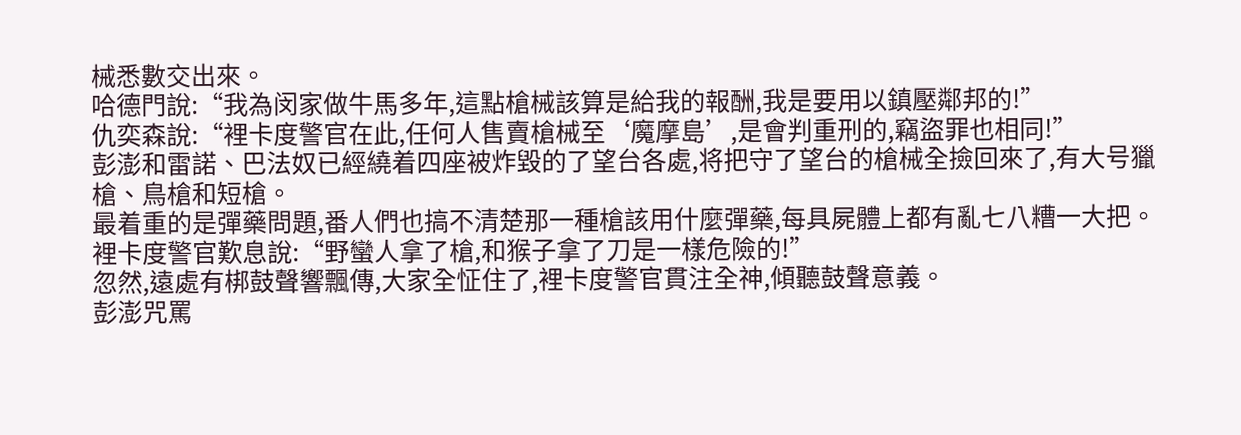械悉數交出來。
哈德門說:“我為闵家做牛馬多年,這點槍械該算是給我的報酬,我是要用以鎮壓鄰邦的!”
仇奕森說:“裡卡度警官在此,任何人售賣槍械至‘魔摩島’,是會判重刑的,竊盜罪也相同!”
彭澎和雷諾、巴法奴已經繞着四座被炸毀的了望台各處,将把守了望台的槍械全撿回來了,有大号獵槍、鳥槍和短槍。
最着重的是彈藥問題,番人們也搞不清楚那一種槍該用什麼彈藥,每具屍體上都有亂七八糟一大把。
裡卡度警官歎息說:“野蠻人拿了槍,和猴子拿了刀是一樣危險的!”
忽然,遠處有梆鼓聲響飄傳,大家全怔住了,裡卡度警官貫注全神,傾聽鼓聲意義。
彭澎咒罵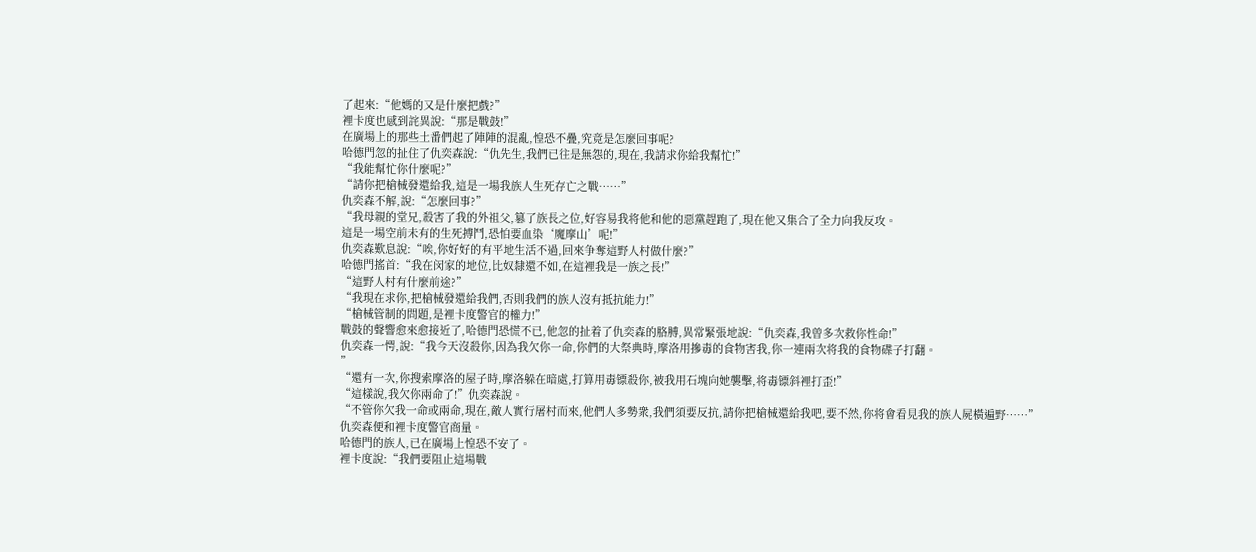了起來:“他媽的又是什麼把戲?”
裡卡度也感到詫異說:“那是戰鼓!”
在廣場上的那些土番們起了陣陣的混亂,惶恐不疊,究竟是怎麼回事呢?
哈德門忽的扯住了仇奕森說:“仇先生,我們已往是無怨的,現在,我請求你給我幫忙!”
“我能幫忙你什麼呢?”
“請你把槍械發還給我,這是一場我族人生死存亡之戰……”
仇奕森不解,說:“怎麼回事?”
“我母親的堂兄,殺害了我的外祖父,篡了族長之位,好容易我将他和他的惡黨趕跑了,現在他又集合了全力向我反攻。
這是一場空前未有的生死搏鬥,恐怕要血染‘魔摩山’呢!”
仇奕森歎息說:“唉,你好好的有平地生活不過,回來争奪這野人村做什麼?”
哈德門搖首:“我在闵家的地位,比奴隸還不如,在這裡我是一族之長!”
“這野人村有什麼前途?”
“我現在求你,把槍械發還給我們,否則我們的族人沒有抵抗能力!”
“槍械管制的問題,是裡卡度警官的權力!”
戰鼓的聲響愈來愈接近了,哈德門恐慌不已,他忽的扯着了仇奕森的胳膊,異常緊張地說:“仇奕森,我曾多次救你性命!”
仇奕森一愕,說:“我今天沒殺你,因為我欠你一命,你們的大祭典時,摩洛用摻毒的食物害我,你一連兩次将我的食物碟子打翻。
”
“還有一次,你搜索摩洛的屋子時,摩洛躲在暗處,打算用毒镖殺你,被我用石塊向她襲擊,将毒镖斜裡打歪!”
“這樣說,我欠你兩命了!”仇奕森說。
“不管你欠我一命或兩命,現在,敵人實行屠村而來,他們人多勢衆,我們須要反抗,請你把槍械還給我吧,要不然,你将會看見我的族人屍橫遍野……”
仇奕森便和裡卡度警官商量。
哈德門的族人,已在廣場上惶恐不安了。
裡卡度說:“我們要阻止這場戰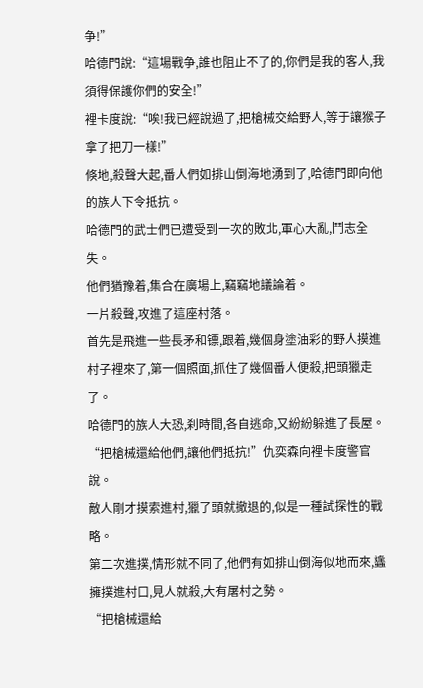争!”
哈德門說:“這場戰争,誰也阻止不了的,你們是我的客人,我須得保護你們的安全!”
裡卡度說:“唉!我已經說過了,把槍械交給野人,等于讓猴子拿了把刀一樣!”
倏地,殺聲大起,番人們如排山倒海地湧到了,哈德門即向他的族人下令抵抗。
哈德門的武士們已遭受到一次的敗北,軍心大亂,鬥志全失。
他們猶豫着,集合在廣場上,竊竊地議論着。
一片殺聲,攻進了這座村落。
首先是飛進一些長矛和镖,跟着,幾個身塗油彩的野人摸進村子裡來了,第一個照面,抓住了幾個番人便殺,把頭獵走了。
哈德門的族人大恐,刹時間,各自逃命,又紛紛躲進了長屋。
“把槍械還給他們,讓他們抵抗!”仇奕森向裡卡度警官說。
敵人剛才摸索進村,獵了頭就撤退的,似是一種試探性的戰略。
第二次進撲,情形就不同了,他們有如排山倒海似地而來,蠭擁撲進村口,見人就殺,大有屠村之勢。
“把槍械還給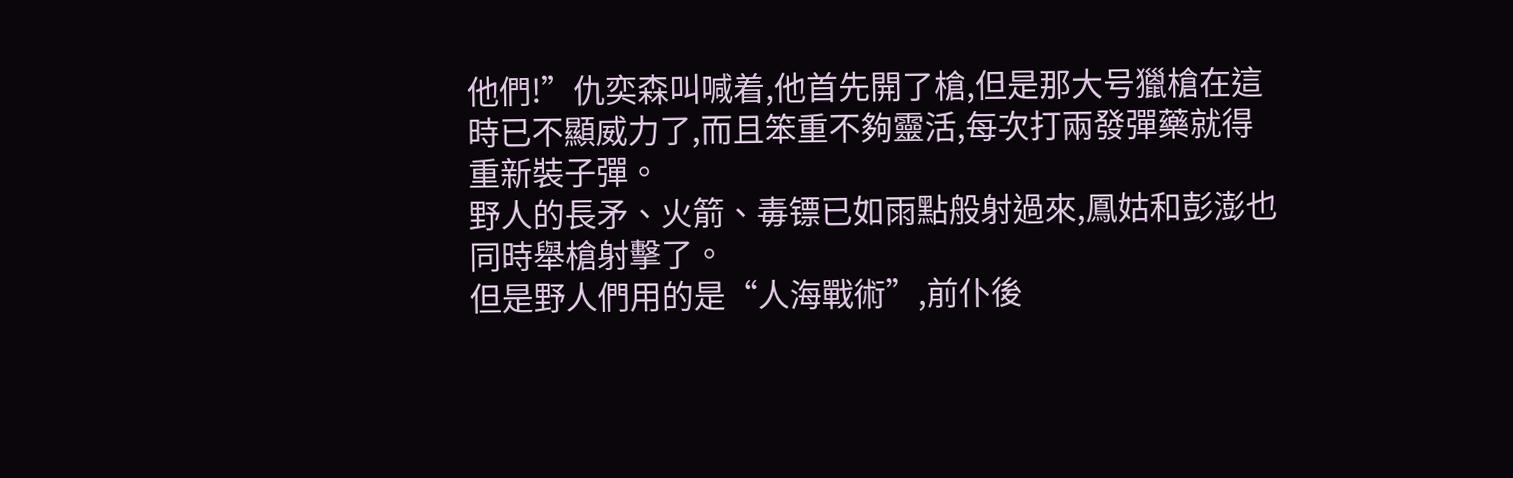他們!”仇奕森叫喊着,他首先開了槍,但是那大号獵槍在這時已不顯威力了,而且笨重不夠靈活,每次打兩發彈藥就得重新裝子彈。
野人的長矛、火箭、毒镖已如雨點般射過來,鳳姑和彭澎也同時舉槍射擊了。
但是野人們用的是“人海戰術”,前仆後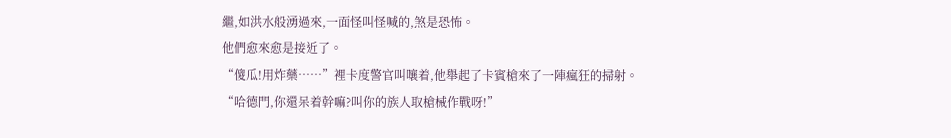繼,如洪水般湧過來,一面怪叫怪喊的,煞是恐怖。
他們愈來愈是接近了。
“傻瓜!用炸藥……”裡卡度警官叫嚷着,他舉起了卡賓槍來了一陣瘋狂的掃射。
“哈德門,你還呆着幹嘛?叫你的族人取槍械作戰呀!”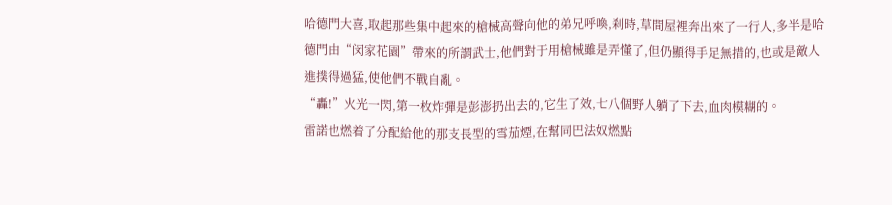哈德門大喜,取起那些集中起來的槍械高聲向他的弟兄呼喚,刹時,草間屋裡奔出來了一行人,多半是哈德門由“闵家花園”帶來的所謂武士,他們對于用槍械雖是弄懂了,但仍顯得手足無措的,也或是敵人進撲得過猛,使他們不戰自亂。
“轟!”火光一閃,第一枚炸彈是彭澎扔出去的,它生了效,七八個野人躺了下去,血肉模糊的。
雷諾也燃着了分配給他的那支長型的雪茄煙,在幫同巴法奴燃點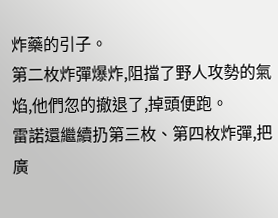炸藥的引子。
第二枚炸彈爆炸,阻擋了野人攻勢的氣焰,他們忽的撤退了,掉頭便跑。
雷諾還繼續扔第三枚、第四枚炸彈,把廣